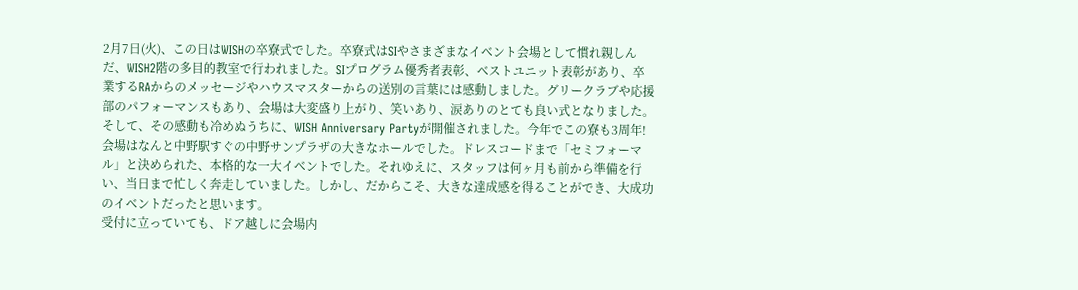2月7日(火)、この日はWISHの卒寮式でした。卒寮式はSIやさまざまなイベント会場として慣れ親しんだ、WISH2階の多目的教室で行われました。SIプログラム優秀者表彰、ベストユニット表彰があり、卒業するRAからのメッセージやハウスマスターからの送別の言葉には感動しました。グリークラブや応援部のパフォーマンスもあり、会場は大変盛り上がり、笑いあり、涙ありのとても良い式となりました。
そして、その感動も冷めぬうちに、WISH Anniversary Partyが開催されました。今年でこの寮も3周年! 会場はなんと中野駅すぐの中野サンプラザの大きなホールでした。ドレスコードまで「セミフォーマル」と決められた、本格的な一大イベントでした。それゆえに、スタッフは何ヶ月も前から準備を行い、当日まで忙しく奔走していました。しかし、だからこそ、大きな達成感を得ることができ、大成功のイベントだったと思います。
受付に立っていても、ドア越しに会場内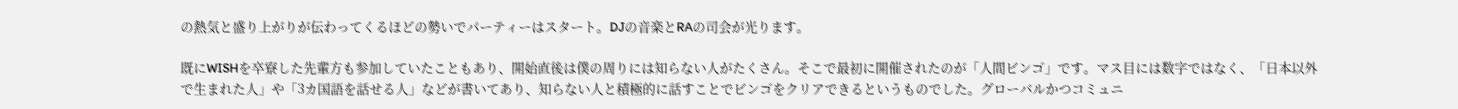の熱気と盛り上がりが伝わってくるほどの勢いでパーティーはスタート。DJの音楽とRAの司会が光ります。

既にWISHを卒寮した先輩方も参加していたこともあり、開始直後は僕の周りには知らない人がたくさん。そこで最初に開催されたのが「人間ビンゴ」です。マス目には数字ではなく、「日本以外で生まれた人」や「3カ国語を話せる人」などが書いてあり、知らない人と積極的に話すことでビンゴをクリアできるというものでした。グローバルかつコミュニ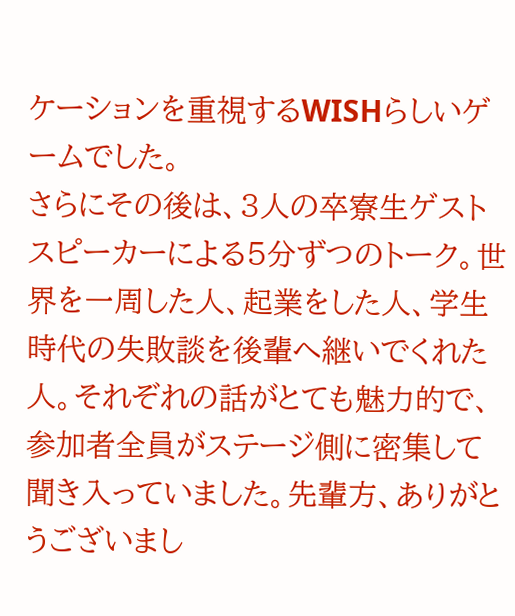ケーションを重視するWISHらしいゲームでした。
さらにその後は、3人の卒寮生ゲストスピーカーによる5分ずつのトーク。世界を一周した人、起業をした人、学生時代の失敗談を後輩へ継いでくれた人。それぞれの話がとても魅力的で、参加者全員がステージ側に密集して聞き入っていました。先輩方、ありがとうございまし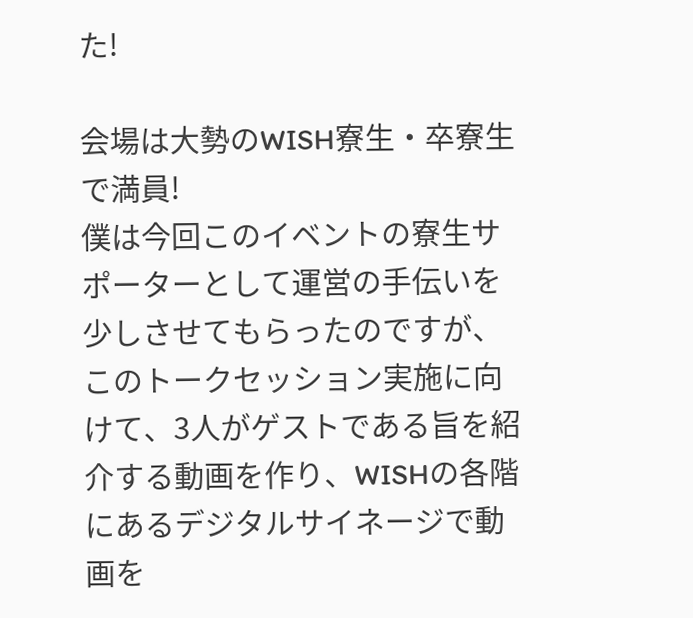た!

会場は大勢のWISH寮生・卒寮生で満員!
僕は今回このイベントの寮生サポーターとして運営の手伝いを少しさせてもらったのですが、このトークセッション実施に向けて、3人がゲストである旨を紹介する動画を作り、WISHの各階にあるデジタルサイネージで動画を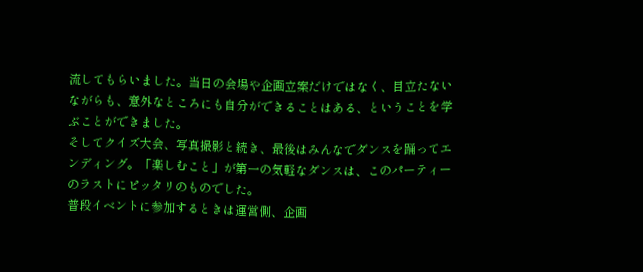流してもらいました。当日の会場や企画立案だけではなく、目立たないながらも、意外なところにも自分ができることはある、ということを学ぶことができました。
そしてクイズ大会、写真撮影と続き、最後はみんなでダンスを踊ってエンディング。「楽しむこと」が第一の気軽なダンスは、このパーティーのラストにピッタリのものでした。
普段イベントに参加するときは運営側、企画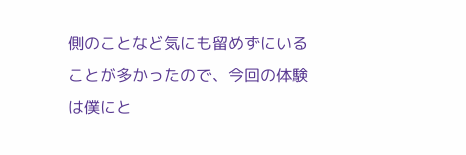側のことなど気にも留めずにいることが多かったので、今回の体験は僕にと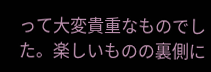って大変貴重なものでした。楽しいものの裏側に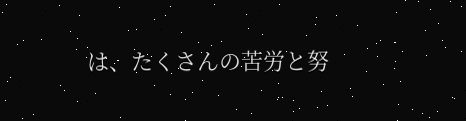は、たくさんの苦労と努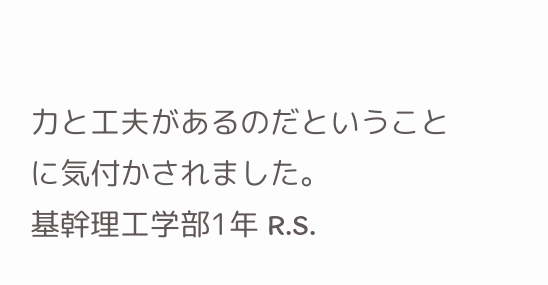力と工夫があるのだということに気付かされました。
基幹理工学部1年 R.S.